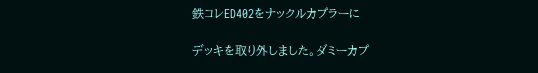鉄コレED402をナックルカプラーに

デッキを取り外しました。ダミーカプ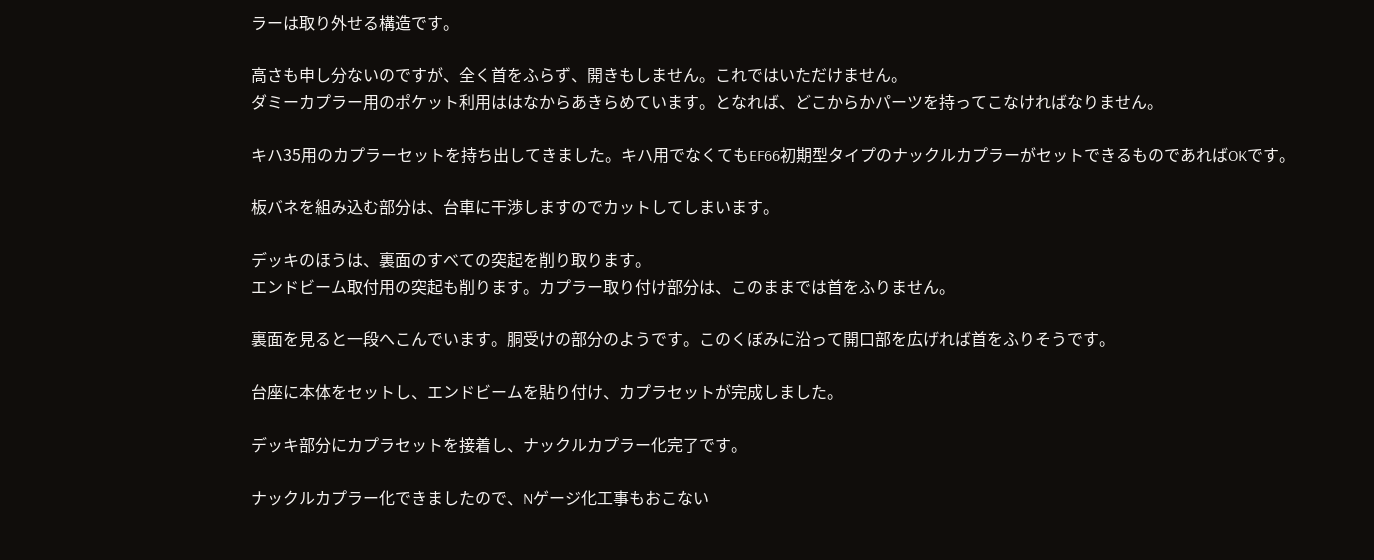ラーは取り外せる構造です。

高さも申し分ないのですが、全く首をふらず、開きもしません。これではいただけません。
ダミーカプラー用のポケット利用ははなからあきらめています。となれば、どこからかパーツを持ってこなければなりません。

キハ35用のカプラーセットを持ち出してきました。キハ用でなくてもEF66初期型タイプのナックルカプラーがセットできるものであればOKです。

板バネを組み込む部分は、台車に干渉しますのでカットしてしまいます。

デッキのほうは、裏面のすべての突起を削り取ります。
エンドビーム取付用の突起も削ります。カプラー取り付け部分は、このままでは首をふりません。

裏面を見ると一段へこんでいます。胴受けの部分のようです。このくぼみに沿って開口部を広げれば首をふりそうです。

台座に本体をセットし、エンドビームを貼り付け、カプラセットが完成しました。

デッキ部分にカプラセットを接着し、ナックルカプラー化完了です。

ナックルカプラー化できましたので、Nゲージ化工事もおこない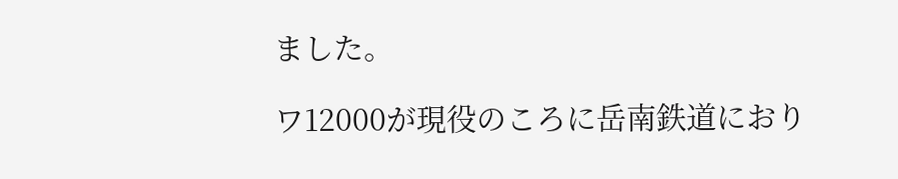ました。

ワ12000が現役のころに岳南鉄道におり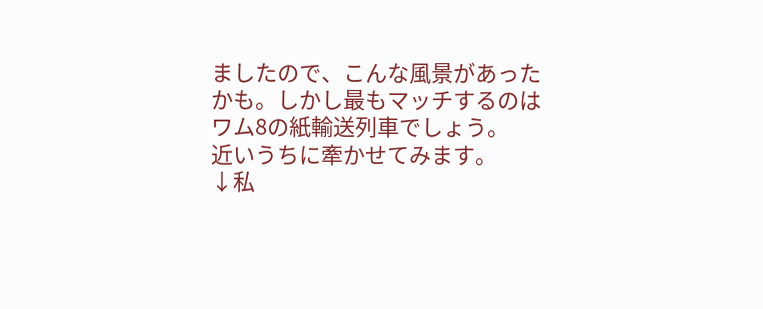ましたので、こんな風景があったかも。しかし最もマッチするのはワム8の紙輸送列車でしょう。
近いうちに牽かせてみます。
↓私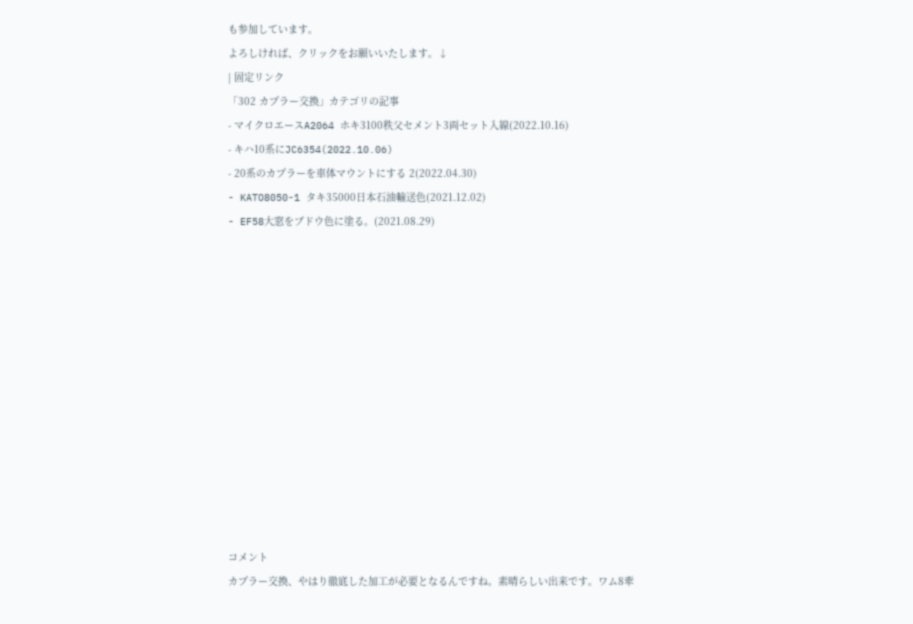も参加しています。
よろしければ、クリックをお願いいたします。↓
| 固定リンク
「302 カプラー交換」カテゴリの記事
- マイクロエースA2064 ホキ3100秩父セメント3両セット入線(2022.10.16)
- キハ10系にJC6354(2022.10.06)
- 20系のカプラーを車体マウントにする 2(2022.04.30)
- KATO8050-1 タキ35000日本石油輸送色(2021.12.02)
- EF58大窓をブドウ色に塗る。(2021.08.29)













コメント
カプラー交換、やはり徹底した加工が必要となるんですね。素晴らしい出来です。ワム8牽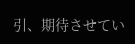引、期待させてい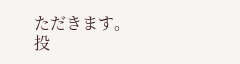ただきます。
投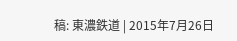稿: 東濃鉄道 | 2015年7月26日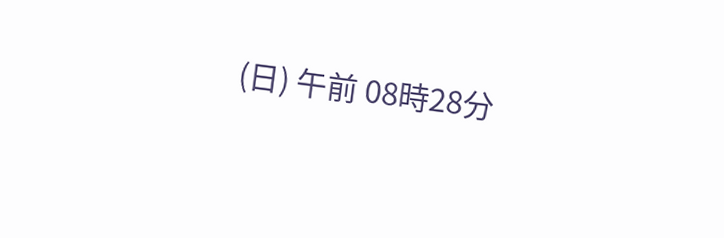(日) 午前 08時28分